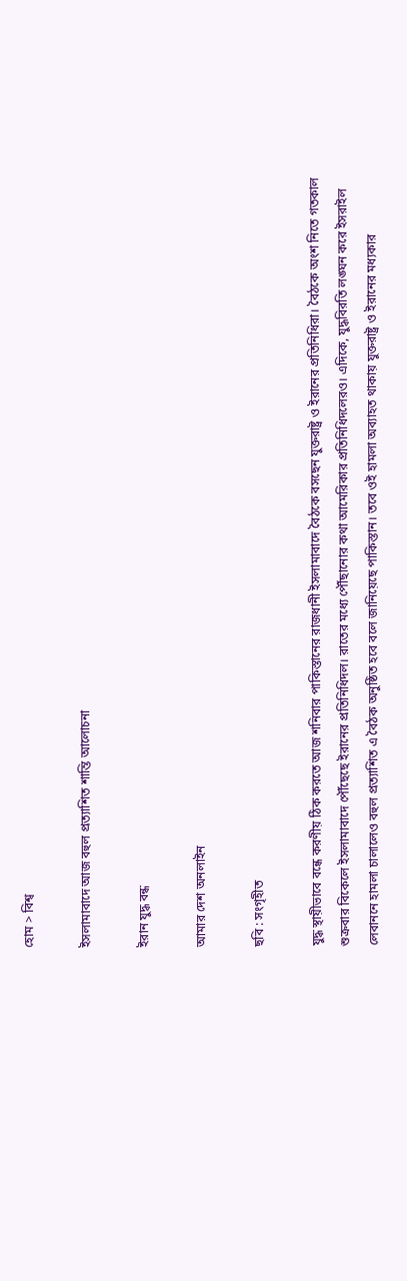হোম > বিশ্ব

ইসলামাবাদে আজ বহুল প্রত্যাশিত শান্তি আলোচনা

ইরান যুদ্ধ বন্ধ

আমার দেশ অনলাইন

ছবি : সংগৃহীত

যুদ্ধ স্থায়ীভাবে বন্ধে করণীয় ঠিক করতে আজ শনিবার পাকিস্তানের রাজধানী ইসলামাবাদে বৈঠকে বসছেন যুক্তরাষ্ট্র ও ইরানের প্রতিনিধিরা। বৈঠকে অংশ নিতে গতকাল শুক্রবার বিকেলে ইসলামাবাদে পৌঁছেছে ইরানের প্রতিনিধিদল। রাতের মধ্যে পৌঁছানোর কথা আমেরিকার প্রতিনিধিদলেরও। এদিকে, যুদ্ধবিরতি লঙ্ঘন করে ইসরাইল লেবাননে হামলা চালালেও বহুল প্রত্যাশিত এ বৈঠক অনুষ্ঠিত হবে বলে জানিয়েছে পাকিস্তান। তবে ওই হামলা অব্যাহত থাকায় যুক্তরাষ্ট্র ও ইরানের মধ্যকার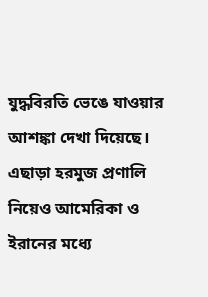যুদ্ধবিরতি ভেঙে যাওয়ার আশঙ্কা দেখা দিয়েছে। এছাড়া হরমুজ প্রণালি নিয়েও আমেরিকা ও ইরানের মধ্যে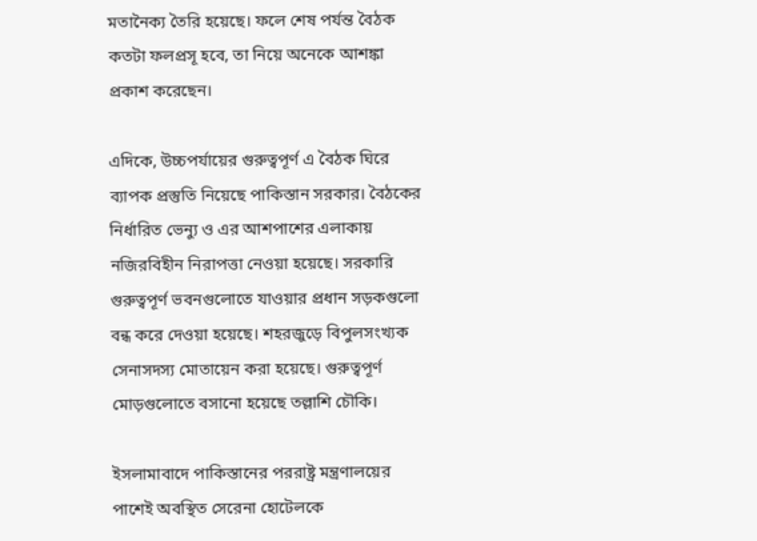মতানৈক্য তৈরি হয়েছে। ফলে শেষ পর্যন্ত বৈঠক কতটা ফলপ্রসূ হবে, তা নিয়ে অনেকে আশঙ্কা প্রকাশ করেছেন।

এদিকে, উচ্চপর্যায়ের গুরুত্বপূর্ণ এ বৈঠক ঘিরে ব্যাপক প্রস্তুতি নিয়েছে পাকিস্তান সরকার। বৈঠকের নির্ধারিত ভেন্যু ও এর আশপাশের এলাকায় নজিরবিহীন নিরাপত্তা নেওয়া হয়েছে। সরকারি গুরুত্বপূর্ণ ভবনগুলোতে যাওয়ার প্রধান সড়কগুলো বন্ধ করে দেওয়া হয়েছে। শহরজুড়ে বিপুলসংখ্যক সেনাসদস্য মোতায়েন করা হয়েছে। গুরুত্বপূর্ণ মোড়গুলোতে বসানো হয়েছে তল্লাশি চৌকি।

ইসলামাবাদে পাকিস্তানের পররাষ্ট্র মন্ত্রণালয়ের পাশেই অবস্থিত সেরেনা হোটেলকে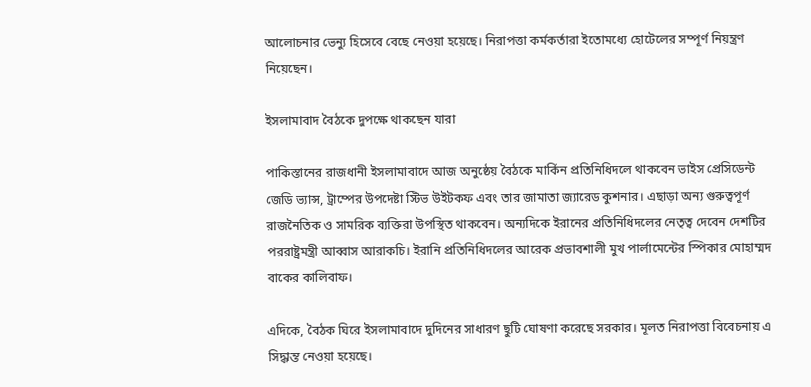আলোচনার ভেন্যু হিসেবে বেছে নেওয়া হয়েছে। নিরাপত্তা কর্মকর্তারা ইতোমধ্যে হোটেলের সম্পূর্ণ নিয়ন্ত্রণ নিয়েছেন।

ইসলামাবাদ বৈঠকে দুপক্ষে থাকছেন যারা

পাকিস্তানের রাজধানী ইসলামাবাদে আজ অনুষ্ঠেয় বৈঠকে মার্কিন প্রতিনিধিদলে থাকবেন ভাইস প্রেসিডেন্ট জেডি ভ্যান্স, ট্রাম্পের উপদেষ্টা স্টিভ উইটকফ এবং তার জামাতা জ্যারেড কুশনার। এছাড়া অন্য গুরুত্বপূর্ণ রাজনৈতিক ও সামরিক ব্যক্তিরা উপস্থিত থাকবেন। অন্যদিকে ইরানের প্রতিনিধিদলের নেতৃত্ব দেবেন দেশটির পররাষ্ট্রমন্ত্রী আব্বাস আরাকচি। ইরানি প্রতিনিধিদলের আরেক প্রভাবশালী মুখ পার্লামেন্টের স্পিকার মোহাম্মদ বাকের কালিবাফ।

এদিকে, বৈঠক ঘিরে ইসলামাবাদে দুদিনের সাধারণ ছুটি ঘোষণা করেছে সরকার। মূলত নিরাপত্তা বিবেচনায় এ সিদ্ধান্ত নেওয়া হয়েছে।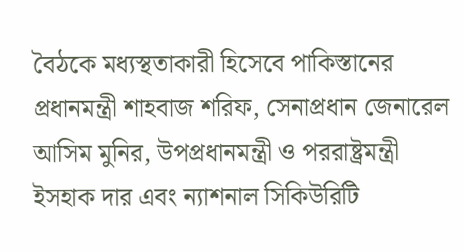বৈঠকে মধ্যস্থতাকারী হিসেবে পাকিস্তানের প্রধানমন্ত্রী শাহবাজ শরিফ, সেনাপ্রধান জেনারেল আসিম মুনির, উপপ্রধানমন্ত্রী ও পররাষ্ট্রমন্ত্রী ইসহাক দার এবং ন্যাশনাল সিকিউরিটি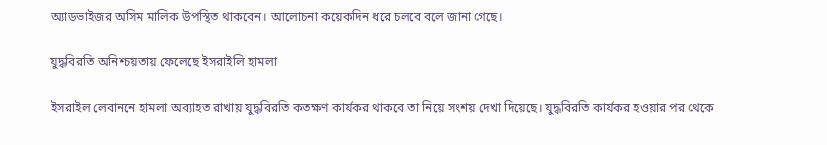অ্যাডভাইজর অসিম মালিক উপস্থিত থাকবেন। আলোচনা কয়েকদিন ধরে চলবে বলে জানা গেছে।

যুদ্ধবিরতি অনিশ্চয়তায় ফেলেছে ইসরাইলি হামলা

ইসরাইল লেবাননে হামলা অব্যাহত রাখায় যুদ্ধবিরতি কতক্ষণ কার্যকর থাকবে তা নিয়ে সংশয় দেখা দিয়েছে। যুদ্ধবিরতি কার্যকর হওয়ার পর থেকে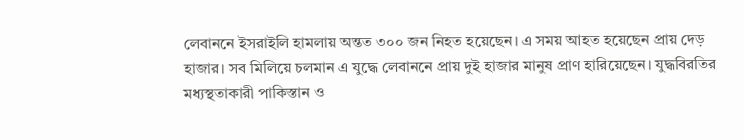লেবাননে ইসরাইলি হামলায় অন্তত ৩০০ জন নিহত হয়েছেন। এ সময় আহত হয়েছেন প্রায় দেড় হাজার। সব মিলিয়ে চলমান এ যুদ্ধে লেবাননে প্রায় দুই হাজার মানুষ প্রাণ হারিয়েছেন। যুদ্ধবিরতির মধ্যস্থতাকারী পাকিস্তান ও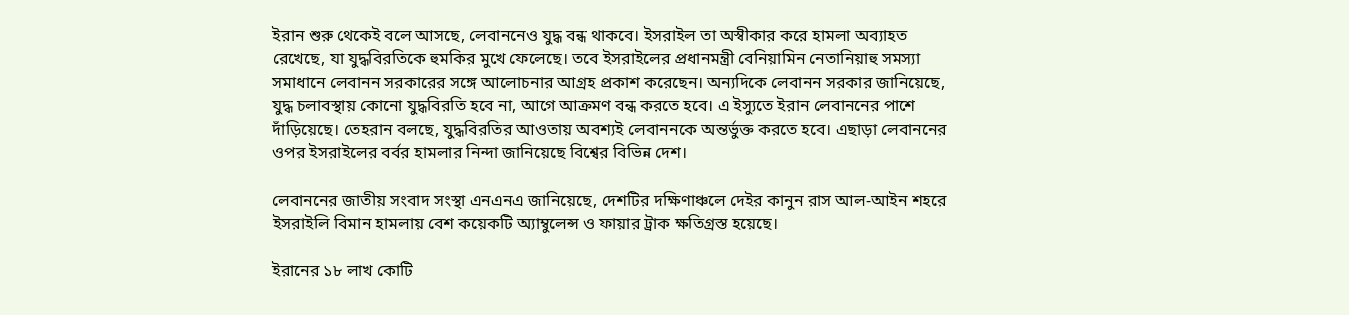ইরান শুরু থেকেই বলে আসছে, লেবাননেও যুদ্ধ বন্ধ থাকবে। ইসরাইল তা অস্বীকার করে হামলা অব্যাহত রেখেছে, যা যুদ্ধবিরতিকে হুমকির মুখে ফেলেছে। তবে ইসরাইলের প্রধানমন্ত্রী বেনিয়ামিন নেতানিয়াহু সমস্যা সমাধানে লেবানন সরকারের সঙ্গে আলোচনার আগ্রহ প্রকাশ করেছেন। অন্যদিকে লেবানন সরকার জানিয়েছে, যুদ্ধ চলাবস্থায় কোনো যুদ্ধবিরতি হবে না, আগে আক্রমণ বন্ধ করতে হবে। এ ইস্যুতে ইরান লেবাননের পাশে দাঁড়িয়েছে। তেহরান বলছে, যুদ্ধবিরতির আওতায় অবশ্যই লেবাননকে অন্তর্ভুক্ত করতে হবে। এছাড়া লেবাননের ওপর ইসরাইলের বর্বর হামলার নিন্দা জানিয়েছে বিশ্বের বিভিন্ন দেশ।

লেবাননের জাতীয় সংবাদ সংস্থা এনএনএ জানিয়েছে, দেশটির দক্ষিণাঞ্চলে দেইর কানুন রাস আল-আইন শহরে ইসরাইলি বিমান হামলায় বেশ কয়েকটি অ্যাম্বুলেন্স ও ফায়ার ট্রাক ক্ষতিগ্রস্ত হয়েছে।

ইরানের ১৮ লাখ কোটি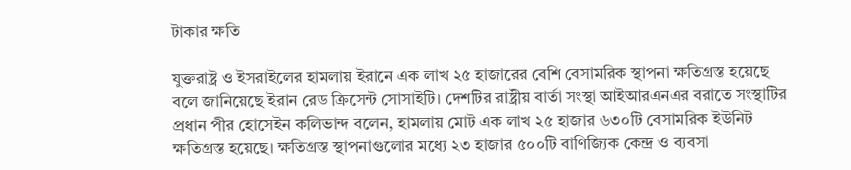টাকার ক্ষতি

যুক্তরাষ্ট্র ও ইসরাইলের হামলায় ইরানে এক লাখ ২৫ হাজারের বেশি বেসামরিক স্থাপনা ক্ষতিগ্রস্ত হয়েছে বলে জানিয়েছে ইরান রেড ক্রিসেন্ট সোসাইটি। দেশটির রাষ্ট্রীয় বার্তা সংস্থা আইআরএনএর বরাতে সংস্থাটির প্রধান পীর হোসেইন কলিভান্দ বলেন, হামলায় মোট এক লাখ ২৫ হাজার ৬৩০টি বেসামরিক ইউনিট ক্ষতিগ্রস্ত হয়েছে। ক্ষতিগ্রস্ত স্থাপনাগুলোর মধ্যে ২৩ হাজার ৫০০টি বাণিজ্যিক কেন্দ্র ও ব্যবসা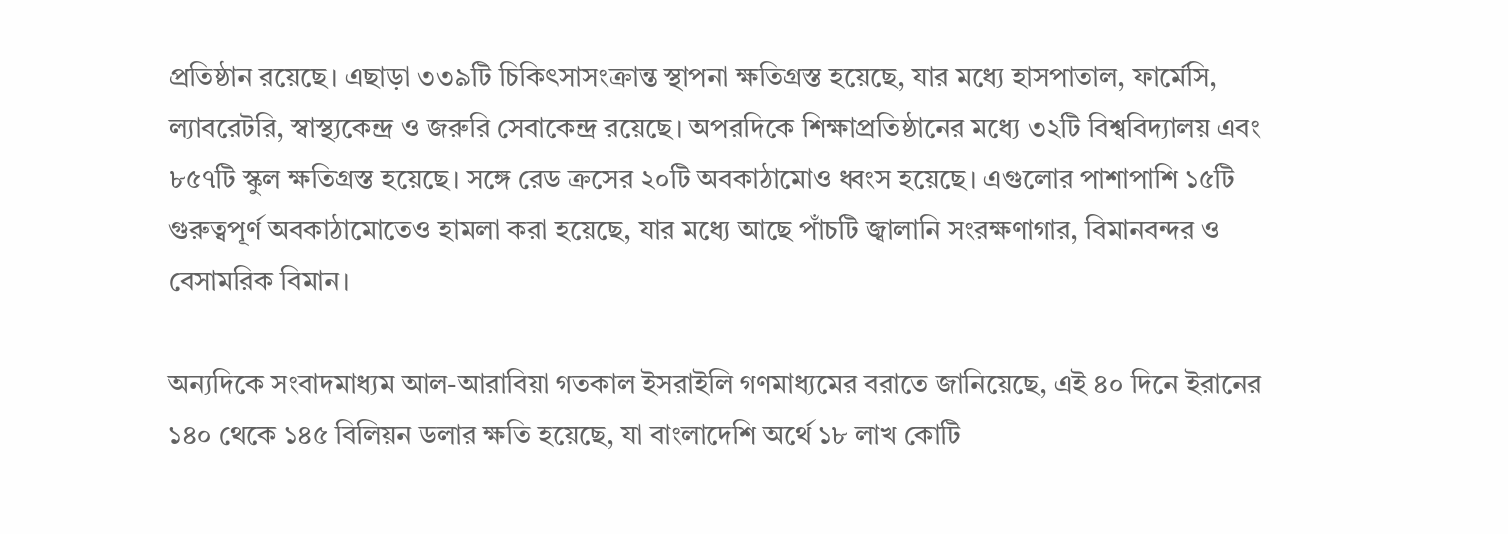প্রতিষ্ঠান রয়েছে। এছাড়া ৩৩৯টি চিকিৎসাসংক্রান্ত স্থাপনা ক্ষতিগ্রস্ত হয়েছে, যার মধ্যে হাসপাতাল, ফার্মেসি, ল্যাবরেটরি, স্বাস্থ্যকেন্দ্র ও জরুরি সেবাকেন্দ্র রয়েছে। অপরদিকে শিক্ষাপ্রতিষ্ঠানের মধ্যে ৩২টি বিশ্ববিদ্যালয় এবং ৮৫৭টি স্কুল ক্ষতিগ্রস্ত হয়েছে। সঙ্গে রেড ক্রসের ২০টি অবকাঠামোও ধ্বংস হয়েছে। এগুলোর পাশাপাশি ১৫টি গুরুত্বপূর্ণ অবকাঠামোতেও হামলা করা হয়েছে, যার মধ্যে আছে পাঁচটি জ্বালানি সংরক্ষণাগার, বিমানবন্দর ও বেসামরিক বিমান।

অন্যদিকে সংবাদমাধ্যম আল-আরাবিয়া গতকাল ইসরাইলি গণমাধ্যমের বরাতে জানিয়েছে, এই ৪০ দিনে ইরানের ১৪০ থেকে ১৪৫ বিলিয়ন ডলার ক্ষতি হয়েছে, যা বাংলাদেশি অর্থে ১৮ লাখ কোটি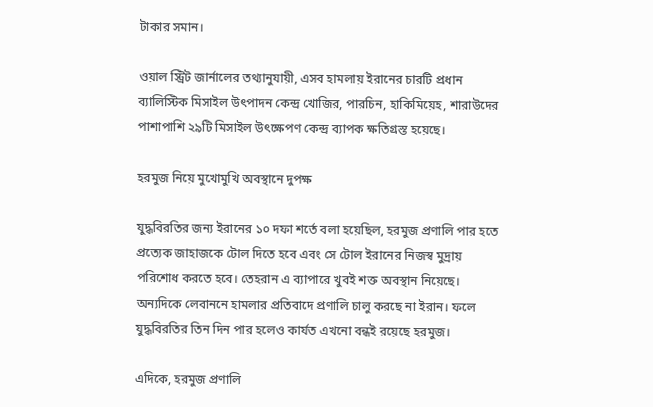টাকার সমান।

ওয়াল স্ট্রিট জার্নালের তথ্যানুযায়ী, এসব হামলায় ইরানের চারটি প্রধান ব্যালিস্টিক মিসাইল উৎপাদন কেন্দ্র খোজির, পারচিন, হাকিমিয়েহ, শারাউদের পাশাপাশি ২৯টি মিসাইল উৎক্ষেপণ কেন্দ্র ব্যাপক ক্ষতিগ্রস্ত হয়েছে।

হরমুজ নিয়ে মুখোমুখি অবস্থানে দুপক্ষ

যুদ্ধবিরতির জন্য ইরানের ১০ দফা শর্তে বলা হয়েছিল, হরমুজ প্রণালি পার হতে প্রত্যেক জাহাজকে টোল দিতে হবে এবং সে টোল ইরানের নিজস্ব মুদ্রায় পরিশোধ করতে হবে। তেহরান এ ব্যাপারে খুবই শক্ত অবস্থান নিয়েছে। অন্যদিকে লেবাননে হামলার প্রতিবাদে প্রণালি চালু করছে না ইরান। ফলে যুদ্ধবিরতির তিন দিন পার হলেও কার্যত এখনো বন্ধই রয়েছে হরমুজ।

এদিকে, হরমুজ প্রণালি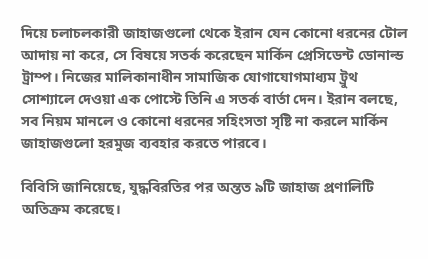দিয়ে চলাচলকারী জাহাজগুলো থেকে ইরান যেন কোনো ধরনের টোল আদায় না করে, সে বিষয়ে সতর্ক করেছেন মার্কিন প্রেসিডেন্ট ডোনাল্ড ট্রাম্প। নিজের মালিকানাধীন সামাজিক যোগাযোগমাধ্যম ট্রুথ সোশ্যালে দেওয়া এক পোস্টে তিনি এ সতর্ক বার্তা দেন। ইরান বলছে, সব নিয়ম মানলে ও কোনো ধরনের সহিংসতা সৃষ্টি না করলে মার্কিন জাহাজগুলো হরমুজ ব্যবহার করতে পারবে।

বিবিসি জানিয়েছে, যুদ্ধবিরতির পর অন্তত ৯টি জাহাজ প্রণালিটি অতিক্রম করেছে।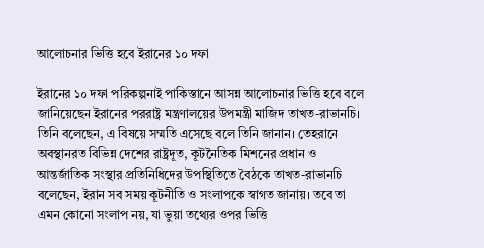আলোচনার ভিত্তি হবে ইরানের ১০ দফা

ইরানের ১০ দফা পরিকল্পনাই পাকিস্তানে আসন্ন আলোচনার ভিত্তি হবে বলে জানিয়েছেন ইরানের পররাষ্ট্র মন্ত্রণালয়ের উপমন্ত্রী মাজিদ তাখত-রাভানচি। তিনি বলেছেন, এ বিষয়ে সম্মতি এসেছে বলে তিনি জানান। তেহরানে অবস্থানরত বিভিন্ন দেশের রাষ্ট্রদূত, কূটনৈতিক মিশনের প্রধান ও আন্তর্জাতিক সংস্থার প্রতিনিধিদের উপস্থিতিতে বৈঠকে তাখত-রাভানচি বলেছেন, ইরান সব সময় কূটনীতি ও সংলাপকে স্বাগত জানায়। তবে তা এমন কোনো সংলাপ নয়, যা ভুয়া তথ্যের ওপর ভিত্তি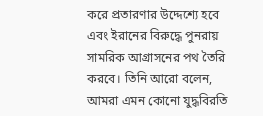করে প্রতারণার উদ্দেশ্যে হবে এবং ইরানের বিরুদ্ধে পুনরায় সামরিক আগ্রাসনের পথ তৈরি করবে। তিনি আরো বলেন, আমরা এমন কোনো যুদ্ধবিরতি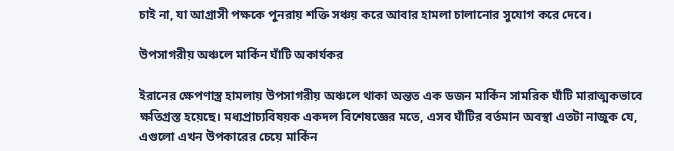চাই না, যা আগ্রাসী পক্ষকে পুনরায় শক্তি সঞ্চয় করে আবার হামলা চালানোর সুযোগ করে দেবে।

উপসাগরীয় অঞ্চলে মার্কিন ঘাঁটি অকার্যকর

ইরানের ক্ষেপণাস্ত্র হামলায় উপসাগরীয় অঞ্চলে থাকা অন্তত এক ডজন মার্কিন সামরিক ঘাঁটি মারাত্মকভাবে ক্ষতিগ্রস্ত হয়েছে। মধ্যপ্রাচ্যবিষয়ক একদল বিশেষজ্ঞের মতে, এসব ঘাঁটির বর্তমান অবস্থা এতটা নাজুক যে, এগুলো এখন উপকারের চেয়ে মার্কিন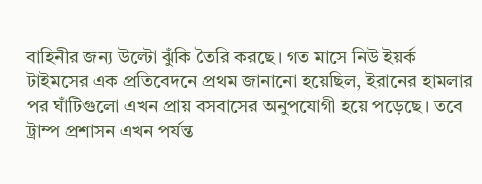বাহিনীর জন্য উল্টো ঝুঁকি তৈরি করছে। গত মাসে নিউ ইয়র্ক টাইমসের এক প্রতিবেদনে প্রথম জানানো হয়েছিল, ইরানের হামলার পর ঘাঁটিগুলো এখন প্রায় বসবাসের অনুপযোগী হয়ে পড়েছে। তবে ট্রাম্প প্রশাসন এখন পর্যন্ত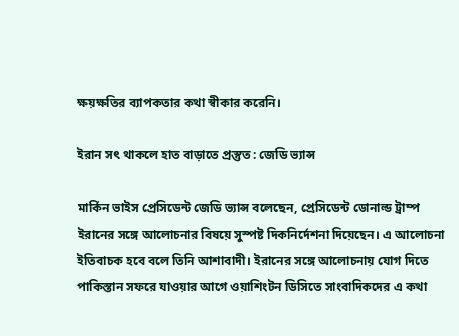ক্ষয়ক্ষতির ব্যাপকতার কথা স্বীকার করেনি।

ইরান সৎ থাকলে হাত বাড়াতে প্রস্তুত : জেডি ভ্যান্স

মার্কিন ভাইস প্রেসিডেন্ট জেডি ভ্যান্স বলেছেন, প্রেসিডেন্ট ডোনাল্ড ট্রাম্প ইরানের সঙ্গে আলোচনার বিষয়ে সুস্পষ্ট দিকনির্দেশনা দিয়েছেন। এ আলোচনা ইতিবাচক হবে বলে তিনি আশাবাদী। ইরানের সঙ্গে আলোচনায় যোগ দিতে পাকিস্তান সফরে যাওয়ার আগে ওয়াশিংটন ডিসিতে সাংবাদিকদের এ কথা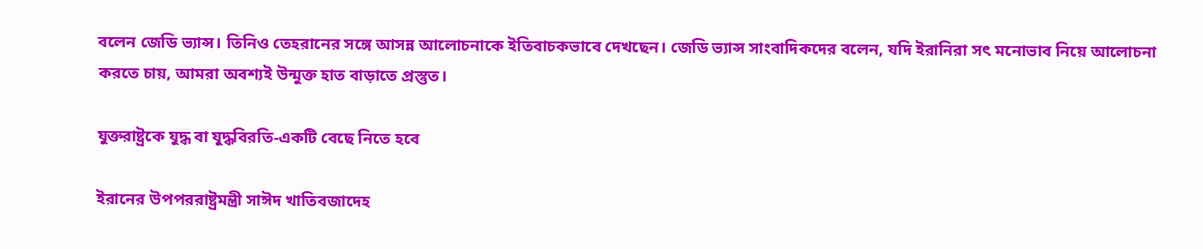বলেন জেডি ভ্যান্স। তিনিও তেহরানের সঙ্গে আসন্ন আলোচনাকে ইতিবাচকভাবে দেখছেন। জেডি ভ্যান্স সাংবাদিকদের বলেন, যদি ইরানিরা সৎ মনোভাব নিয়ে আলোচনা করতে চায়, আমরা অবশ্যই উন্মুক্ত হাত বাড়াতে প্রস্তুত।

যুক্তরাষ্ট্রকে যুদ্ধ বা যুদ্ধবিরতি-একটি বেছে নিতে হবে

ইরানের উপপররাষ্ট্রমন্ত্রী সাঈদ খাতিবজাদেহ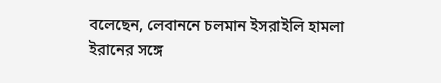বলেছেন, লেবাননে চলমান ইসরাইলি হামলা ইরানের সঙ্গে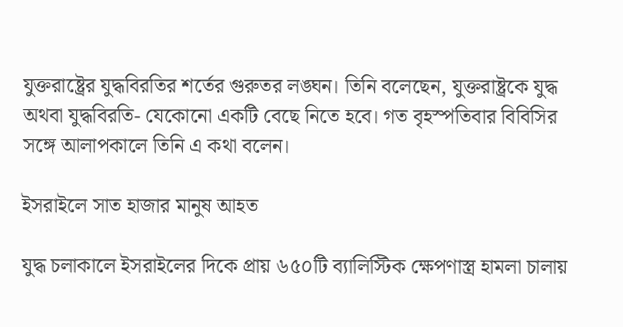যুক্তরাষ্ট্রের যুদ্ধবিরতির শর্তের গুরুতর লঙ্ঘন। তিনি বলেছেন, যুক্তরাষ্ট্রকে যুদ্ধ অথবা যুদ্ধবিরতি- যেকোনো একটি বেছে নিতে হবে। গত বৃহস্পতিবার বিবিসির সঙ্গে আলাপকালে তিনি এ কথা বলেন।

ইসরাইলে সাত হাজার মানুষ আহত

যুদ্ধ চলাকালে ইসরাইলের দিকে প্রায় ৬৫০টি ব্যালিস্টিক ক্ষেপণাস্ত্র হামলা চালায়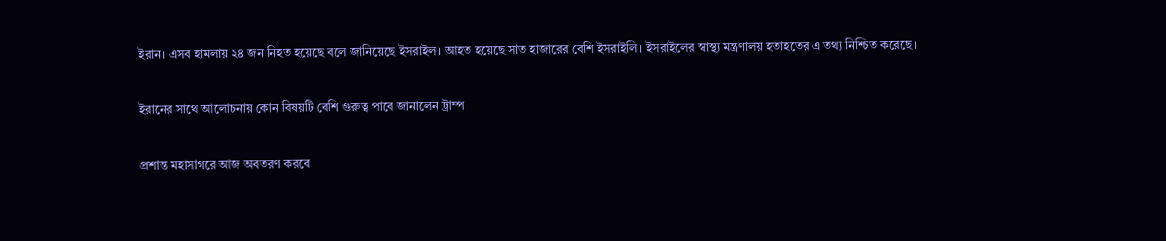ইরান। এসব হামলায় ২৪ জন নিহত হয়েছে বলে জানিয়েছে ইসরাইল। আহত হয়েছে সাত হাজারের বেশি ইসরাইলি। ইসরাইলের স্বাস্থ্য মন্ত্রণালয় হতাহতের এ তথ্য নিশ্চিত করেছে।

ইরানের সাথে আলোচনায় কোন বিষয়টি বেশি গুরুত্ব পাবে জানালেন ট্রাম্প

প্রশান্ত মহাসাগরে আজ অবতরণ করবে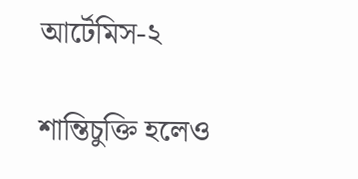আর্টেমিস-২

শান্তিচুক্তি হলেও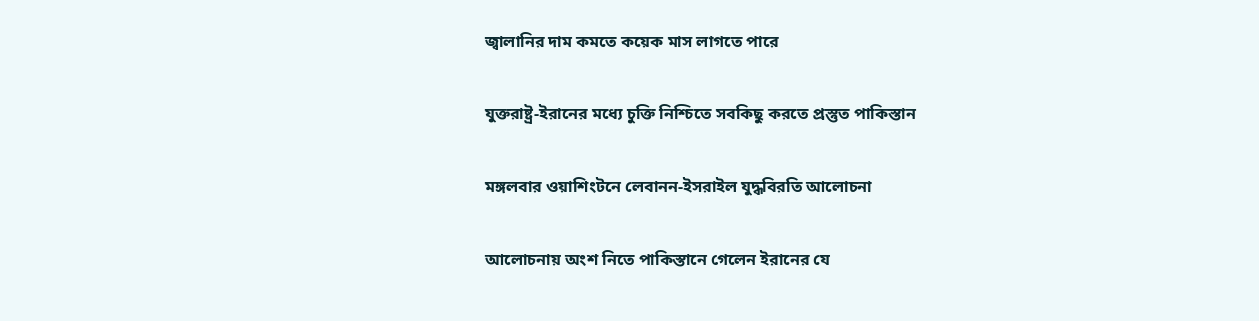জ্বালানির দাম কমতে কয়েক মাস লাগতে পারে

যুক্তরাষ্ট্র-ইরানের মধ্যে চুক্তি নিশ্চিতে সবকিছু করতে প্রস্তুত পাকিস্তান

মঙ্গলবার ওয়াশিংটনে লেবানন-ইসরাইল যুদ্ধবিরতি আলোচনা

আলোচনায় অংশ নিতে পাকিস্তানে গেলেন ইরানের যে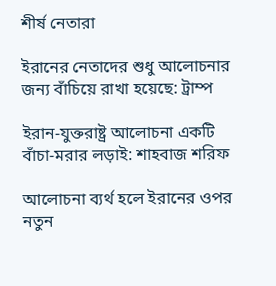শীর্ষ নেতারা

ইরানের নেতাদের শুধু আলোচনার জন্য বাঁচিয়ে রাখা হয়েছে: ট্রাম্প

ইরান-যুক্তরাষ্ট্র আলোচনা একটি বাঁচা-মরার লড়াই: শাহবাজ শরিফ

আলোচনা ব্যর্থ হলে ইরানের ওপর নতুন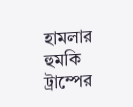হামলার হুমকি ট্রাম্পের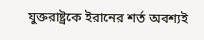যুক্তরাষ্ট্রকে ইরানের শর্ত অবশ্যই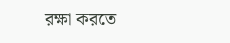রক্ষা করতে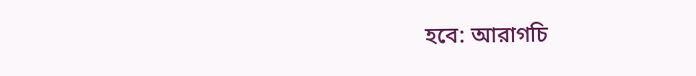হবে: আরাগচি